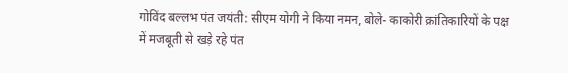गोविंद बल्लभ पंत जयंती: सीएम योगी ने किया नमन, बोले- काकोरी क्रांतिकारियों के पक्ष में मजबूती से खड़े रहे पंत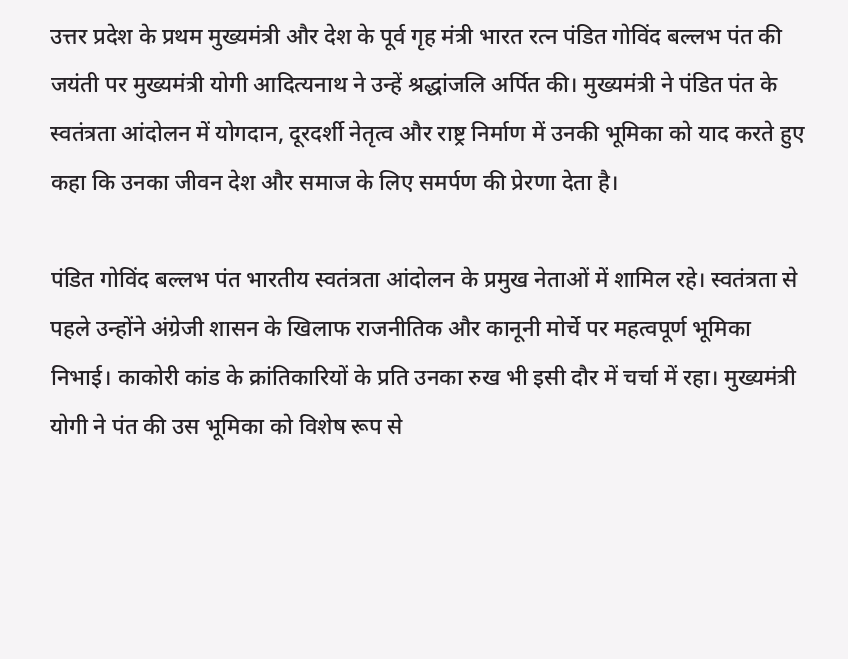उत्तर प्रदेश के प्रथम मुख्यमंत्री और देश के पूर्व गृह मंत्री भारत रत्न पंडित गोविंद बल्लभ पंत की जयंती पर मुख्यमंत्री योगी आदित्यनाथ ने उन्हें श्रद्धांजलि अर्पित की। मुख्यमंत्री ने पंडित पंत के स्वतंत्रता आंदोलन में योगदान, दूरदर्शी नेतृत्व और राष्ट्र निर्माण में उनकी भूमिका को याद करते हुए कहा कि उनका जीवन देश और समाज के लिए समर्पण की प्रेरणा देता है।

पंडित गोविंद बल्लभ पंत भारतीय स्वतंत्रता आंदोलन के प्रमुख नेताओं में शामिल रहे। स्वतंत्रता से पहले उन्होंने अंग्रेजी शासन के खिलाफ राजनीतिक और कानूनी मोर्चे पर महत्वपूर्ण भूमिका निभाई। काकोरी कांड के क्रांतिकारियों के प्रति उनका रुख भी इसी दौर में चर्चा में रहा। मुख्यमंत्री योगी ने पंत की उस भूमिका को विशेष रूप से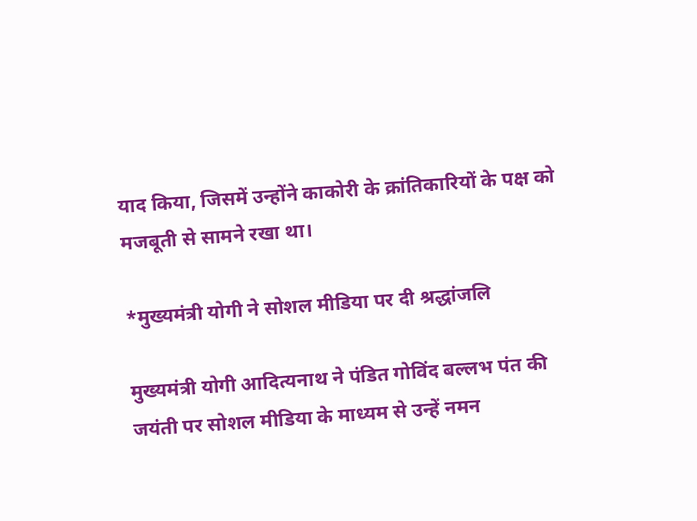याद किया, जिसमें उन्होंने काकोरी के क्रांतिकारियों के पक्ष को मजबूती से सामने रखा था।

*मुख्यमंत्री योगी ने सोशल मीडिया पर दी श्रद्धांजलि

मुख्यमंत्री योगी आदित्यनाथ ने पंडित गोविंद बल्लभ पंत की जयंती पर सोशल मीडिया के माध्यम से उन्हें नमन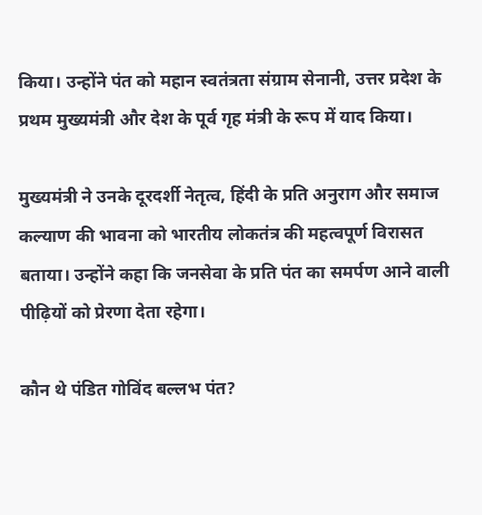किया। उन्होंने पंत को महान स्वतंत्रता संग्राम सेनानी, उत्तर प्रदेश के प्रथम मुख्यमंत्री और देश के पूर्व गृह मंत्री के रूप में याद किया।

मुख्यमंत्री ने उनके दूरदर्शी नेतृत्व, हिंदी के प्रति अनुराग और समाज कल्याण की भावना को भारतीय लोकतंत्र की महत्वपूर्ण विरासत बताया। उन्होंने कहा कि जनसेवा के प्रति पंत का समर्पण आने वाली पीढ़ियों को प्रेरणा देता रहेगा।

कौन थे पंडित गोविंद बल्लभ पंत?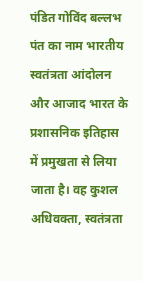पंडित गोविंद बल्लभ पंत का नाम भारतीय स्वतंत्रता आंदोलन और आजाद भारत के प्रशासनिक इतिहास में प्रमुखता से लिया जाता है। वह कुशल अधिवक्ता, स्वतंत्रता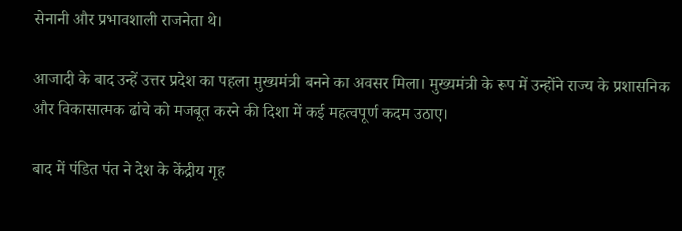सेनानी और प्रभावशाली राजनेता थे।

आजादी के बाद उन्हें उत्तर प्रदेश का पहला मुख्यमंत्री बनने का अवसर मिला। मुख्यमंत्री के रूप में उन्होंने राज्य के प्रशासनिक और विकासात्मक ढांचे को मजबूत करने की दिशा में कई महत्वपूर्ण कदम उठाए।

बाद में पंडित पंत ने देश के केंद्रीय गृह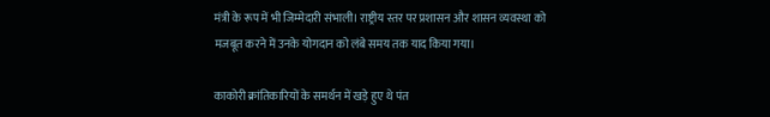मंत्री के रूप में भी जिम्मेदारी संभाली। राष्ट्रीय स्तर पर प्रशासन और शासन व्यवस्था को मजबूत करने में उनके योगदान को लंबे समय तक याद किया गया।

काकोरी क्रांतिकारियों के समर्थन में खड़े हुए थे पंत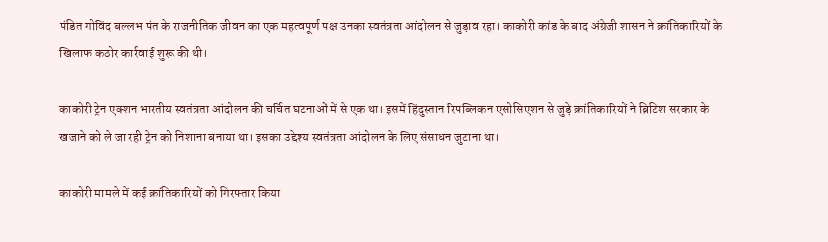पंडित गोविंद बल्लभ पंत के राजनीतिक जीवन का एक महत्वपूर्ण पक्ष उनका स्वतंत्रता आंदोलन से जुड़ाव रहा। काकोरी कांड के बाद अंग्रेजी शासन ने क्रांतिकारियों के खिलाफ कठोर कार्रवाई शुरू की थी।

काकोरी ट्रेन एक्शन भारतीय स्वतंत्रता आंदोलन की चर्चित घटनाओं में से एक था। इसमें हिंदुस्तान रिपब्लिकन एसोसिएशन से जुड़े क्रांतिकारियों ने ब्रिटिश सरकार के खजाने को ले जा रही ट्रेन को निशाना बनाया था। इसका उद्देश्य स्वतंत्रता आंदोलन के लिए संसाधन जुटाना था।

काकोरी मामले में कई क्रांतिकारियों को गिरफ्तार किया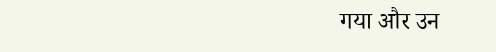गया और उन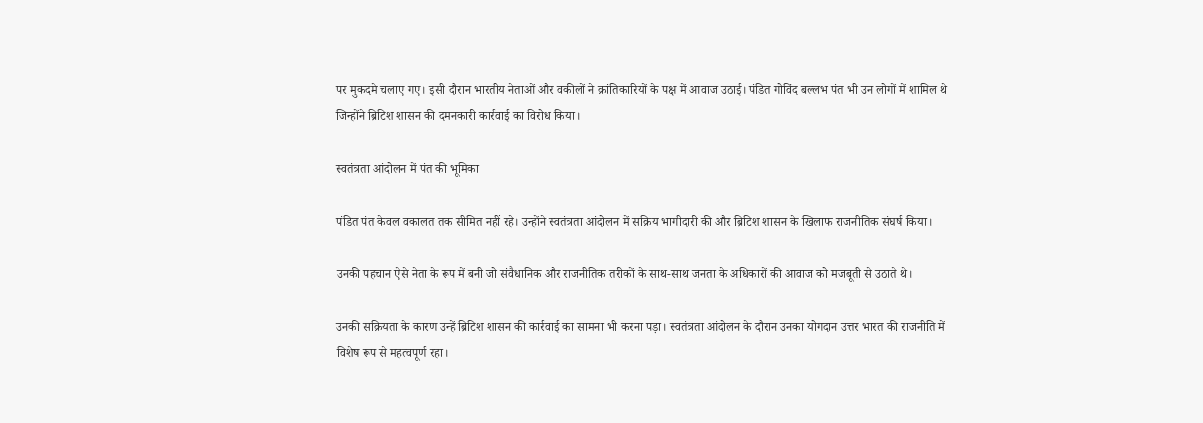पर मुकदमे चलाए गए। इसी दौरान भारतीय नेताओं और वकीलों ने क्रांतिकारियों के पक्ष में आवाज उठाई। पंडित गोविंद बल्लभ पंत भी उन लोगों में शामिल थे जिन्होंने ब्रिटिश शासन की दमनकारी कार्रवाई का विरोध किया।

स्वतंत्रता आंदोलन में पंत की भूमिका

पंडित पंत केवल वकालत तक सीमित नहीं रहे। उन्होंने स्वतंत्रता आंदोलन में सक्रिय भागीदारी की और ब्रिटिश शासन के खिलाफ राजनीतिक संघर्ष किया।

उनकी पहचान ऐसे नेता के रूप में बनी जो संवैधानिक और राजनीतिक तरीकों के साथ-साथ जनता के अधिकारों की आवाज को मजबूती से उठाते थे।

उनकी सक्रियता के कारण उन्हें ब्रिटिश शासन की कार्रवाई का सामना भी करना पड़ा। स्वतंत्रता आंदोलन के दौरान उनका योगदान उत्तर भारत की राजनीति में विशेष रूप से महत्वपूर्ण रहा।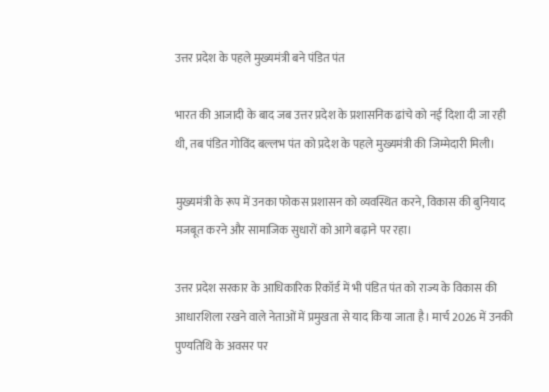उत्तर प्रदेश के पहले मुख्यमंत्री बने पंडित पंत

भारत की आजादी के बाद जब उत्तर प्रदेश के प्रशासनिक ढांचे को नई दिशा दी जा रही थी, तब पंडित गोविंद बल्लभ पंत को प्रदेश के पहले मुख्यमंत्री की जिम्मेदारी मिली।

मुख्यमंत्री के रूप में उनका फोकस प्रशासन को व्यवस्थित करने, विकास की बुनियाद मजबूत करने और सामाजिक सुधारों को आगे बढ़ाने पर रहा।

उत्तर प्रदेश सरकार के आधिकारिक रिकॉर्ड में भी पंडित पंत को राज्य के विकास की आधारशिला रखने वाले नेताओं में प्रमुखता से याद किया जाता है। मार्च 2026 में उनकी पुण्यतिथि के अवसर पर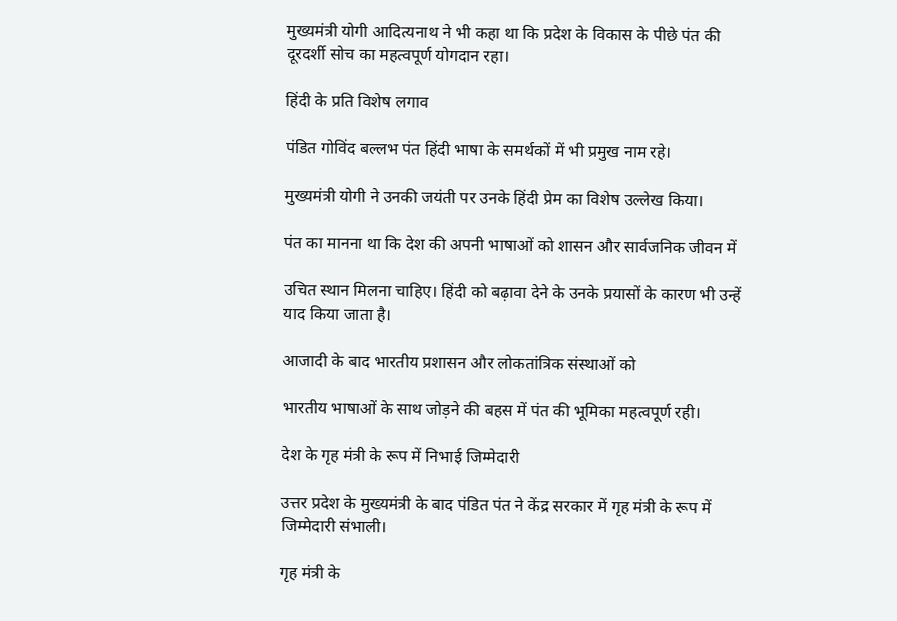मुख्यमंत्री योगी आदित्यनाथ ने भी कहा था कि प्रदेश के विकास के पीछे पंत की दूरदर्शी सोच का महत्वपूर्ण योगदान रहा।

हिंदी के प्रति विशेष लगाव

पंडित गोविंद बल्लभ पंत हिंदी भाषा के समर्थकों में भी प्रमुख नाम रहे।

मुख्यमंत्री योगी ने उनकी जयंती पर उनके हिंदी प्रेम का विशेष उल्लेख किया।

पंत का मानना था कि देश की अपनी भाषाओं को शासन और सार्वजनिक जीवन में

उचित स्थान मिलना चाहिए। हिंदी को बढ़ावा देने के उनके प्रयासों के कारण भी उन्हें याद किया जाता है।

आजादी के बाद भारतीय प्रशासन और लोकतांत्रिक संस्थाओं को

भारतीय भाषाओं के साथ जोड़ने की बहस में पंत की भूमिका महत्वपूर्ण रही।

देश के गृह मंत्री के रूप में निभाई जिम्मेदारी

उत्तर प्रदेश के मुख्यमंत्री के बाद पंडित पंत ने केंद्र सरकार में गृह मंत्री के रूप में जिम्मेदारी संभाली।

गृह मंत्री के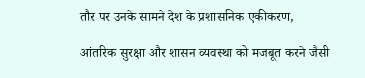तौर पर उनके सामने देश के प्रशासनिक एकीकरण,

आंतरिक सुरक्षा और शासन व्यवस्था को मजबूत करने जैसी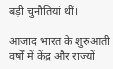बड़ी चुनौतियां थीं।

आजाद भारत के शुरुआती वर्षों में केंद्र और राज्यों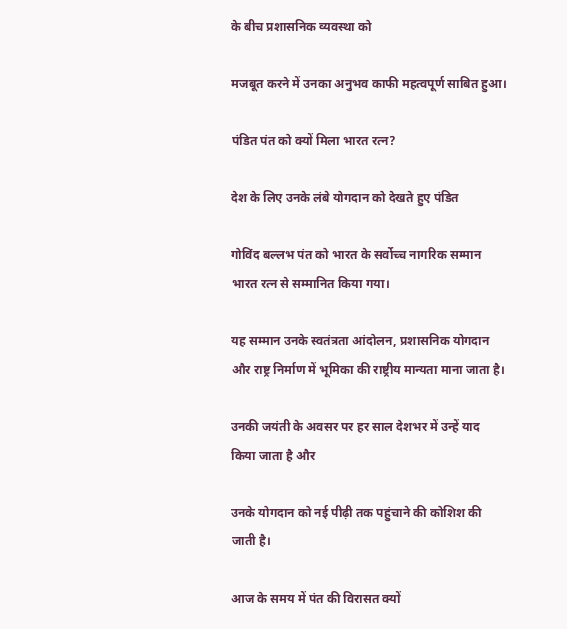के बीच प्रशासनिक व्यवस्था को

मजबूत करने में उनका अनुभव काफी महत्वपूर्ण साबित हुआ।

पंडित पंत को क्यों मिला भारत रत्न?

देश के लिए उनके लंबे योगदान को देखते हुए पंडित

गोविंद बल्लभ पंत को भारत के सर्वोच्च नागरिक सम्मान भारत रत्न से सम्मानित किया गया।

यह सम्मान उनके स्वतंत्रता आंदोलन, प्रशासनिक योगदान और राष्ट्र निर्माण में भूमिका की राष्ट्रीय मान्यता माना जाता है।

उनकी जयंती के अवसर पर हर साल देशभर में उन्हें याद किया जाता है और

उनके योगदान को नई पीढ़ी तक पहुंचाने की कोशिश की जाती है।

आज के समय में पंत की विरासत क्यों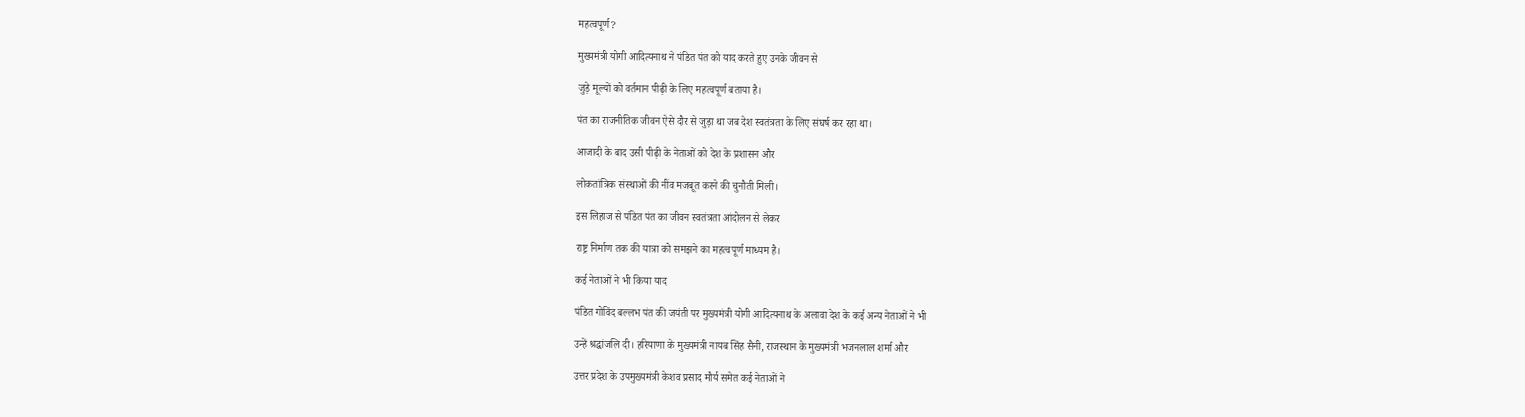महत्वपूर्ण?

मुख्यमंत्री योगी आदित्यनाथ ने पंडित पंत को याद करते हुए उनके जीवन से

जुड़े मूल्यों को वर्तमान पीढ़ी के लिए महत्वपूर्ण बताया है।

पंत का राजनीतिक जीवन ऐसे दौर से जुड़ा था जब देश स्वतंत्रता के लिए संघर्ष कर रहा था।

आजादी के बाद उसी पीढ़ी के नेताओं को देश के प्रशासन और

लोकतांत्रिक संस्थाओं की नींव मजबूत करने की चुनौती मिली।

इस लिहाज से पंडित पंत का जीवन स्वतंत्रता आंदोलन से लेकर

राष्ट्र निर्माण तक की यात्रा को समझने का महत्वपूर्ण माध्यम है।

कई नेताओं ने भी किया याद

पंडित गोविंद बल्लभ पंत की जयंती पर मुख्यमंत्री योगी आदित्यनाथ के अलावा देश के कई अन्य नेताओं ने भी

उन्हें श्रद्धांजलि दी। हरियाणा के मुख्यमंत्री नायब सिंह सैनी, राजस्थान के मुख्यमंत्री भजनलाल शर्मा और

उत्तर प्रदेश के उपमुख्यमंत्री केशव प्रसाद मौर्य समेत कई नेताओं ने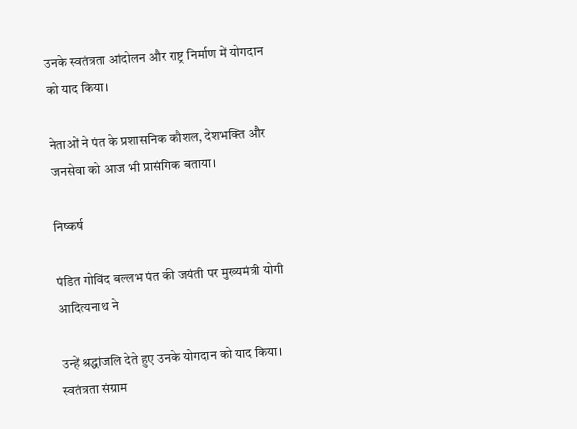उनके स्वतंत्रता आंदोलन और राष्ट्र निर्माण में योगदान को याद किया।

नेताओं ने पंत के प्रशासनिक कौशल, देशभक्ति और जनसेवा को आज भी प्रासंगिक बताया।

निष्कर्ष

पंडित गोविंद बल्लभ पंत की जयंती पर मुख्यमंत्री योगी आदित्यनाथ ने

उन्हें श्रद्धांजलि देते हुए उनके योगदान को याद किया। स्वतंत्रता संग्राम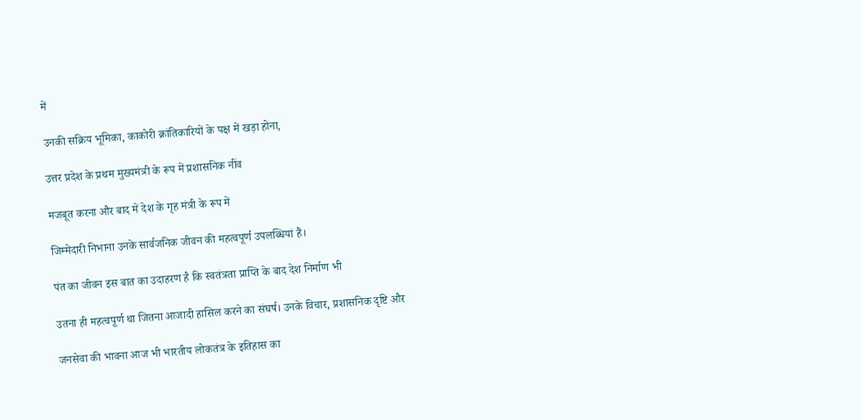में

उनकी सक्रिय भूमिका, काकोरी क्रांतिकारियों के पक्ष में खड़ा होना,

उत्तर प्रदेश के प्रथम मुख्यमंत्री के रूप में प्रशासनिक नींव

मजबूत करना और बाद में देश के गृह मंत्री के रूप में

जिम्मेदारी निभाना उनके सार्वजनिक जीवन की महत्वपूर्ण उपलब्धियां हैं।

पंत का जीवन इस बात का उदाहरण है कि स्वतंत्रता प्राप्ति के बाद देश निर्माण भी

उतना ही महत्वपूर्ण था जितना आजादी हासिल करने का संघर्ष। उनके विचार, प्रशासनिक दृष्टि और

जनसेवा की भावना आज भी भारतीय लोकतंत्र के इतिहास का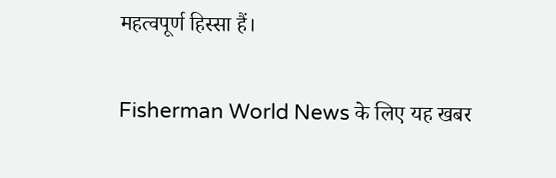महत्वपूर्ण हिस्सा हैं।

Fisherman World News के लिए यह खबर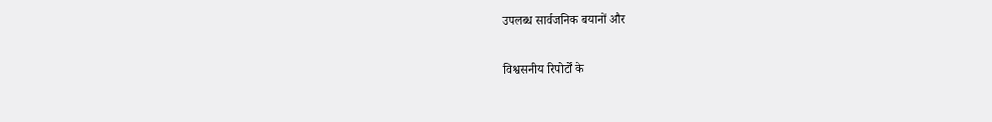उपलब्ध सार्वजनिक बयानों और

विश्वसनीय रिपोर्टों के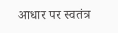आधार पर स्वतंत्र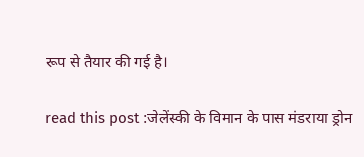रूप से तैयार की गई है।

read this post :जेलेंस्की के विमान के पास मंडराया ड्रोन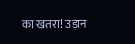का खतरा! उड़ान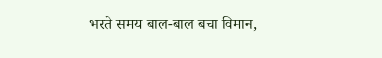भरते समय बाल-बाल बचा विमान,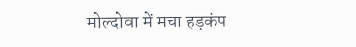मोल्दोवा में मचा हड़कंप